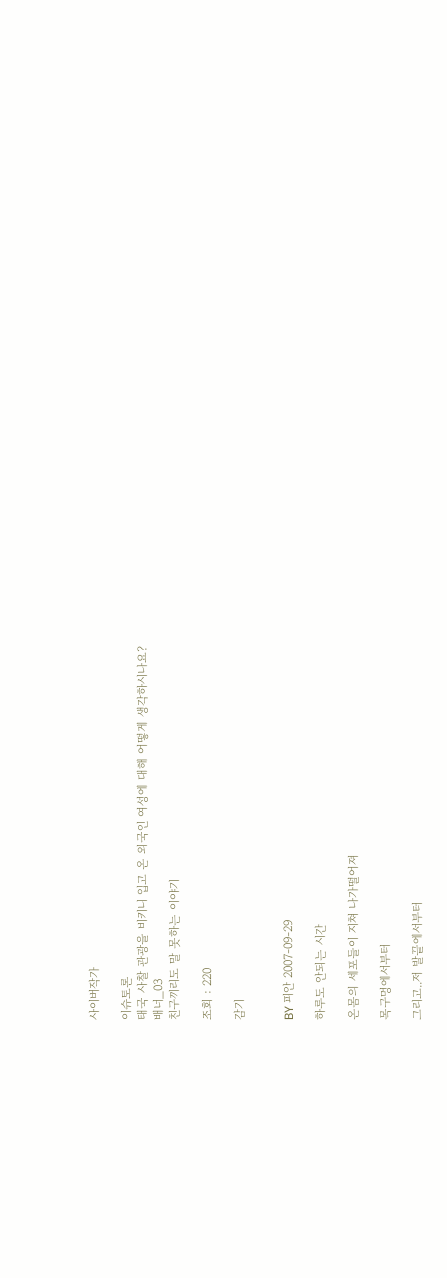사이버작가

이슈토론
태국 사찰 관광을 비키니 입고 온 외국인 여성에 대해 어떻게 생각하시나요?
배너_03
친구끼리도 말 못하는 이야기

조회 : 220

감기


BY 피안 2007-09-29

하루도 안되는 시간

온몸의 세포들이 지쳐 나가떨어져

목구멍에서부터

그리고..저 발끝에서부터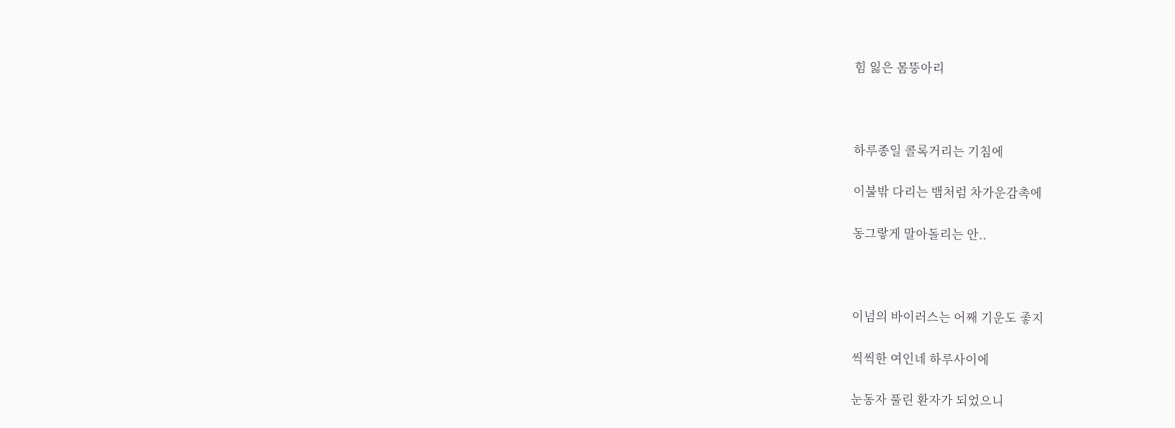힘 잃은 몸뚱아리



하루종일 콜록거리는 기침에

이불밖 다리는 뱀처럼 차가운감촉에

동그랗게 말아돌리는 안..



이넘의 바이러스는 어째 기운도 좋지

씩씩한 여인네 하루사이에

눈동자 풀린 환자가 되었으니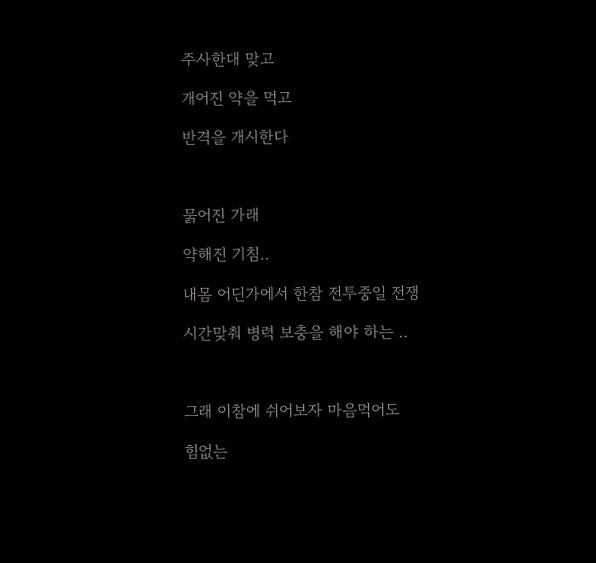주사한대 맞고

개어진 약을 먹고

반격을 개시한다



묽어진 가래

약해진 기침..

내몸 어딘가에서 한참 전투중일 전쟁

시간맞춰 병력 보충을 해야 하는 ..



그래 이참에 쉬어보자 마음먹어도

힘없는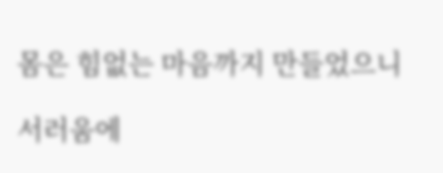몸은 힘없는 마음까지 만들었으니

서러움에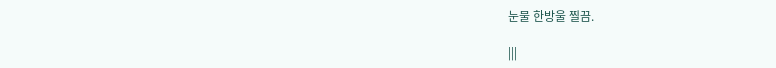눈물 한방울 찔끔.

|||